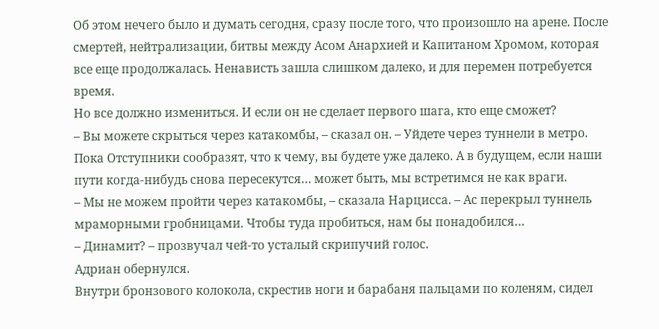Об этом нечего было и думать сегодня, сразу после того, что произошло на арене. После смертей, нейтрализации, битвы между Асом Анархией и Капитаном Хромом, которая все еще продолжалась. Ненависть зашла слишком далеко, и для перемен потребуется время.
Но все должно измениться. И если он не сделает первого шага, кто еще сможет?
– Вы можете скрыться через катакомбы, – сказал он. – Уйдете через туннели в метро. Пока Отступники сообразят, что к чему, вы будете уже далеко. А в будущем, если наши пути когда-нибудь снова пересекутся… может быть, мы встретимся не как враги.
– Мы не можем пройти через катакомбы, – сказала Нарцисса. – Ас перекрыл туннель мраморными гробницами. Чтобы туда пробиться, нам бы понадобился…
– Динамит? – прозвучал чей-то усталый скрипучий голос.
Адриан обернулся.
Внутри бронзового колокола, скрестив ноги и барабаня пальцами по коленям, сидел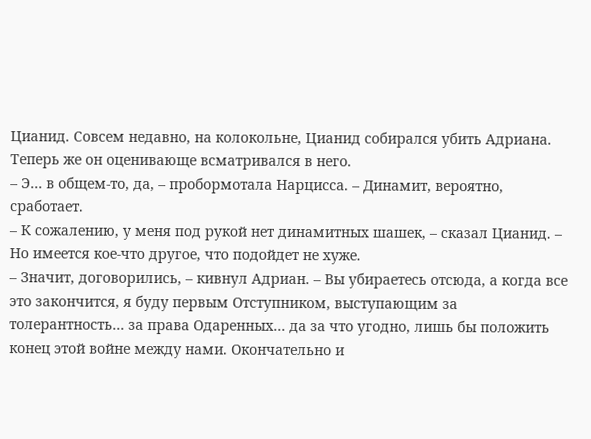Цианид. Совсем недавно, на колокольне, Цианид собирался убить Адриана. Теперь же он оценивающе всматривался в него.
– Э… в общем-то, да, – пробормотала Нарцисса. – Динамит, вероятно, сработает.
– К сожалению, у меня под рукой нет динамитных шашек, – сказал Цианид. – Но имеется кое-что другое, что подойдет не хуже.
– Значит, договорились, – кивнул Адриан. – Вы убираетесь отсюда, а когда все это закончится, я буду первым Отступником, выступающим за толерантность… за права Одаренных… да за что угодно, лишь бы положить конец этой войне между нами. Окончательно и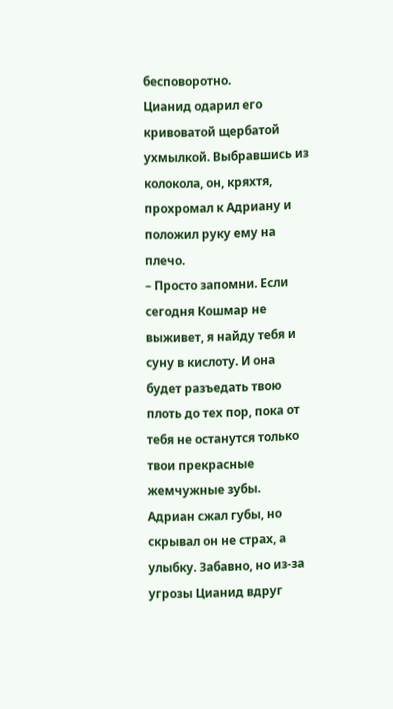бесповоротно.
Цианид одарил его кривоватой щербатой ухмылкой. Выбравшись из колокола, он, кряхтя, прохромал к Адриану и положил руку ему на плечо.
– Просто запомни. Если сегодня Кошмар не выживет, я найду тебя и суну в кислоту. И она будет разъедать твою плоть до тех пор, пока от тебя не останутся только твои прекрасные жемчужные зубы.
Адриан сжал губы, но скрывал он не страх, а улыбку. Забавно, но из-за угрозы Цианид вдруг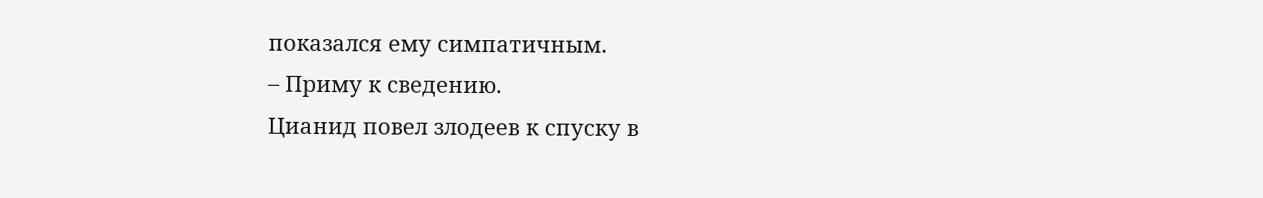показался ему симпатичным.
– Приму к сведению.
Цианид повел злодеев к спуску в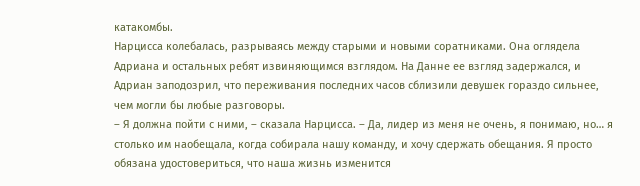катакомбы.
Нарцисса колебалась, разрываясь между старыми и новыми соратниками. Она оглядела Адриана и остальных ребят извиняющимся взглядом. На Данне ее взгляд задержался, и Адриан заподозрил, что переживания последних часов сблизили девушек гораздо сильнее, чем могли бы любые разговоры.
– Я должна пойти с ними, – сказала Нарцисса. – Да, лидер из меня не очень, я понимаю, но… я столько им наобещала, когда собирала нашу команду, и хочу сдержать обещания. Я просто обязана удостовериться, что наша жизнь изменится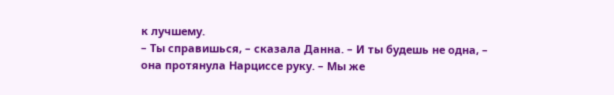к лучшему.
– Ты справишься, – сказала Данна. – И ты будешь не одна, – она протянула Нарциссе руку. – Мы же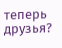теперь друзья?